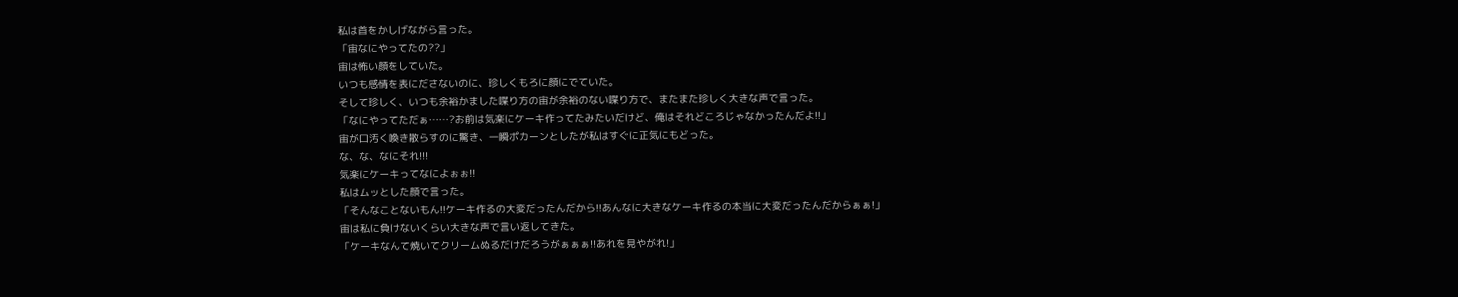私は首をかしげながら言った。
「宙なにやってたの??」
宙は怖い顔をしていた。
いつも感情を表にださないのに、珍しくもろに顔にでていた。
そして珍しく、いつも余裕かました喋り方の宙が余裕のない喋り方で、またまた珍しく大きな声で言った。
「なにやってただぁ……?お前は気楽にケーキ作ってたみたいだけど、俺はそれどころじゃなかったんだよ!!」
宙が口汚く喚き散らすのに驚き、一瞬ポカーンとしたが私はすぐに正気にもどった。
な、な、なにそれ!!!
気楽にケーキってなによぉぉ!!
私はムッとした顔で言った。
「そんなことないもん!!ケーキ作るの大変だったんだから!!あんなに大きなケーキ作るの本当に大変だったんだからぁぁ!」
宙は私に負けないくらい大きな声で言い返してきた。
「ケーキなんて焼いてクリームぬるだけだろうがぁぁぁ!!あれを見やがれ!」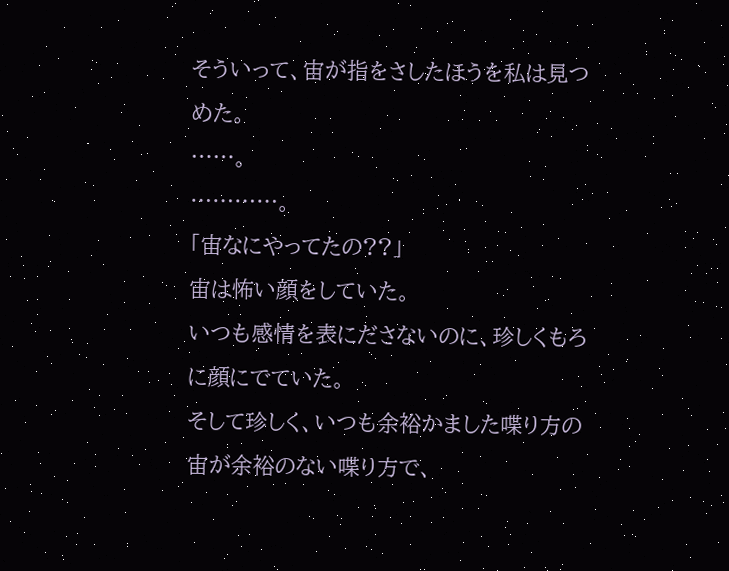そういって、宙が指をさしたほうを私は見つめた。
……。
…………。
「宙なにやってたの??」
宙は怖い顔をしていた。
いつも感情を表にださないのに、珍しくもろに顔にでていた。
そして珍しく、いつも余裕かました喋り方の宙が余裕のない喋り方で、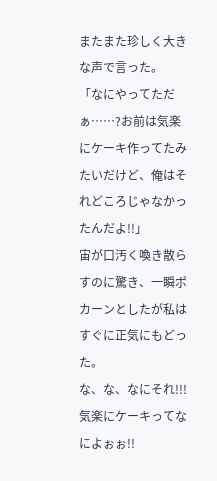またまた珍しく大きな声で言った。
「なにやってただぁ……?お前は気楽にケーキ作ってたみたいだけど、俺はそれどころじゃなかったんだよ!!」
宙が口汚く喚き散らすのに驚き、一瞬ポカーンとしたが私はすぐに正気にもどった。
な、な、なにそれ!!!
気楽にケーキってなによぉぉ!!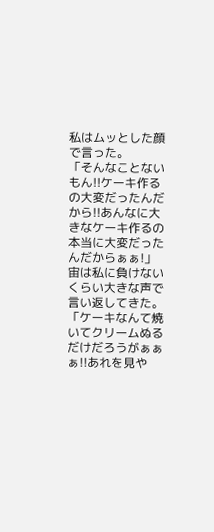私はムッとした顔で言った。
「そんなことないもん!!ケーキ作るの大変だったんだから!!あんなに大きなケーキ作るの本当に大変だったんだからぁぁ!」
宙は私に負けないくらい大きな声で言い返してきた。
「ケーキなんて焼いてクリームぬるだけだろうがぁぁぁ!!あれを見や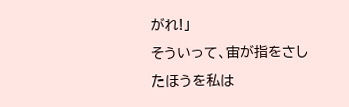がれ!」
そういって、宙が指をさしたほうを私は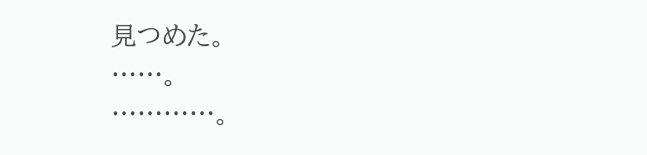見つめた。
……。
…………。